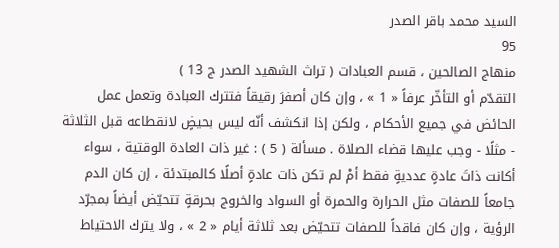السيد محمد باقر الصدر
95
منهاج الصالحين ، قسم العبادات ( تراث الشهيد الصدر ج 13 )
التقدّم أو التأخّر عرفاً « 1 » ، وإن كان أصفرَ رقيقاً فتترك العبادة وتعمل عمل الحائض في جميع الأحكام ، ولكن إذا انكشف أنّه ليس بحيضٍ لانقطاعه قبل الثلاثة - مثلًا - وجب عليها قضاء الصلاة . مسألة ( 5 ) : غير ذات العادة الوقتية ، سواء أكانت ذاتَ عادةٍ عدديةٍ فقط أمْ لم تكن ذات عادةٍ أصلًا كالمبتدئة ، إن كان الدم جامعاً للصفات مثل الحرارة والحمرة أو السواد والخروج بحرقةٍ تتحيّض أيضاً بمجرّد الرؤية ، وإن كان فاقداً للصفات تتحيّض بعد ثلاثة أيام « 2 » ، ولا يترك الاحتياط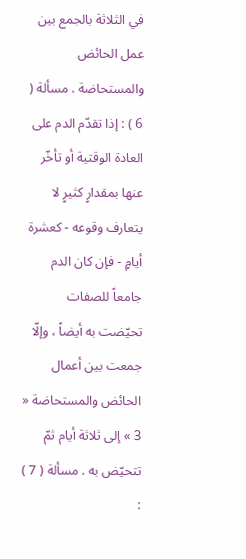في الثلاثة بالجمع بين عمل الحائض والمستحاضة . مسألة ( 6 ) : إذا تقدّم الدم على العادة الوقتية أو تأخّر عنها بمقدارٍ كثيرٍ لا يتعارف وقوعه - كعشرة أيامٍ - فإن كان الدم جامعاً للصفات تحيّضت به أيضاً ، وإلّا جمعت بين أعمال الحائض والمستحاضة « 3 » إلى ثلاثة أيام ثمّ تتحيّض به . مسألة ( 7 ) :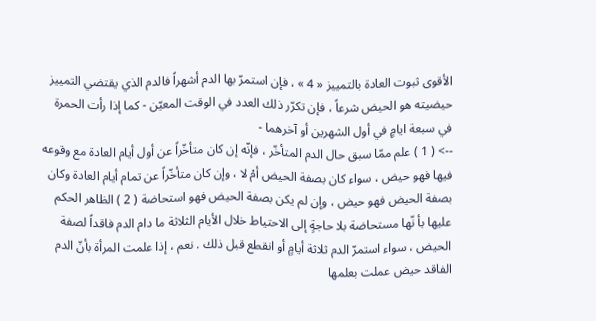الأقوى ثبوت العادة بالتمييز « 4 » ، فإن استمرّ بها الدم أشهراً فالدم الذي يقتضي التمييز حيضيته هو الحيض شرعاً ، فإن تكرّر ذلك العدد في الوقت المعيّن - كما إذا رأت الحمرة في سبعة ايامٍ في أول الشهرين أو آخرهما -
--> ( 1 ) علم ممّا سبق حال الدم المتأخّر ، فإنّه إن كان متأخّراً عن أول أيام العادة مع وقوعه فيها فهو حيض ، سواء كان بصفة الحيض أمْ لا ، وإن كان متأخّراً عن تمام أيام العادة وكان بصفة الحيض فهو حيض ، وإن لم يكن بصفة الحيض فهو استحاضة ( 2 ) الظاهر الحكم عليها بأ نّها مستحاضة بلا حاجةٍ إلى الاحتياط خلال الأيام الثلاثة ما دام الدم فاقداً لصفة الحيض ، سواء استمرّ الدم ثلاثة أيامٍ أو انقطع قبل ذلك . نعم ، إذا علمت المرأة بأنّ الدم الفاقد حيض عملت بعلمها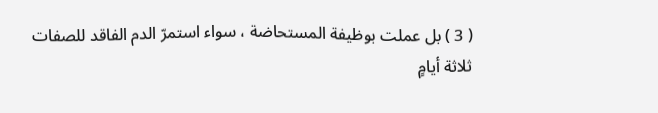( 3 ) بل عملت بوظيفة المستحاضة ، سواء استمرّ الدم الفاقد للصفات ثلاثة أيامٍ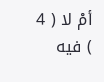أمْ لا ( 4 ) فيه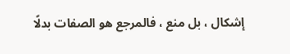إشكال ، بل منع ، فالمرجع هو الصفات بدلًا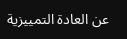عن العادة التمييزية